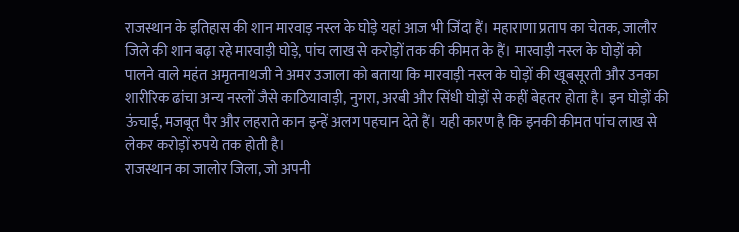राजस्थान के इतिहास की शान मारवाड़ नस्ल के घोड़े यहां आज भी जिंदा हैं। महाराणा प्रताप का चेतक, जालौर जिले की शान बढ़ा रहे मारवाड़ी घोड़े, पांच लाख से करोड़ों तक की कीमत के हैं। मारवाड़ी नस्ल के घोड़ों को पालने वाले महंत अमृतनाथजी ने अमर उजाला को बताया कि मारवाड़ी नस्ल के घोड़ों की खूबसूरती और उनका शारीरिक ढांचा अन्य नस्लों जैसे काठियावाड़ी, नुगरा, अरबी और सिंधी घोड़ों से कहीं बेहतर होता है। इन घोड़ों की ऊंचाई, मजबूत पैर और लहराते कान इन्हें अलग पहचान देते हैं। यही कारण है कि इनकी कीमत पांच लाख से लेकर करोड़ों रुपये तक होती है।
राजस्थान का जालोर जिला, जो अपनी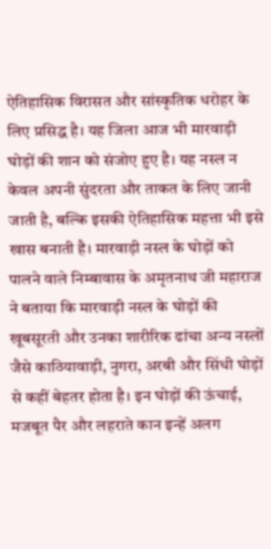ऐतिहासिक विरासत और सांस्कृतिक धरोहर के लिए प्रसिद्ध है। यह जिला आज भी मारवाड़ी घोड़ों की शान को संजोए हुए है। यह नस्ल न केवल अपनी सुंदरता और ताकत के लिए जानी जाती है, बल्कि इसकी ऐतिहासिक महत्ता भी इसे खास बनाती है। मारवाड़ी नस्ल के घोड़ों को पालने वाले निम्बावास के अमृतनाथ जी महाराज ने बताया कि मारवाड़ी नस्ल के घोड़ों की खूबसूरती और उनका शारीरिक ढांचा अन्य नस्लों जैसे काठियावाड़ी, नुगरा, अरबी और सिंधी घोड़ों से कहीं बेहतर होता है। इन घोड़ों की ऊंचाई, मजबूत पैर और लहराते कान इन्हें अलग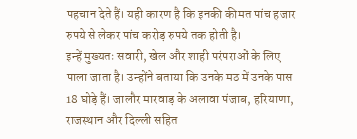पहचान देते हैं। यही कारण है कि इनकी कीमत पांच हजार रुपये से लेकर पांच करोड़ रुपये तक होती है।
इन्हें मुख्यतः सवारी, खेल और शाही परंपराओं के लिए पाला जाता है। उन्होंने बताया कि उनके मठ में उनके पास 18 घोड़े हैं। जालौर मारवाड़ के अलावा पंजाब, हरियाणा, राजस्थान और दिल्ली सहित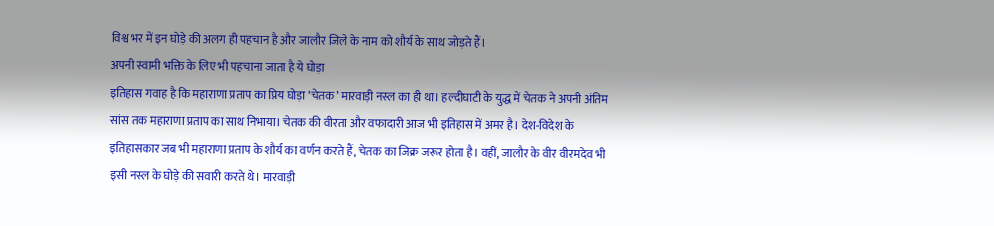विश्व भर में इन घोड़े की अलग ही पहचान है और जालौर जिले के नाम को शौर्य के साथ जोड़ते हैं।
अपनी स्वामी भक्ति के लिए भी पहचाना जाता है ये घोड़ा
इतिहास गवाह है कि महाराणा प्रताप का प्रिय घोड़ा ‘चेतक’ मारवाड़ी नस्ल का ही था। हल्दीघाटी के युद्ध में चेतक ने अपनी अंतिम सांस तक महाराणा प्रताप का साथ निभाया। चेतक की वीरता और वफादारी आज भी इतिहास में अमर है। देश-विदेश के इतिहासकार जब भी महाराणा प्रताप के शौर्य का वर्णन करते हैं, चेतक का जिक्र जरूर होता है। वहीं, जालौर के वीर वीरमदेव भी इसी नस्ल के घोड़े की सवारी करते थे। मारवाड़ी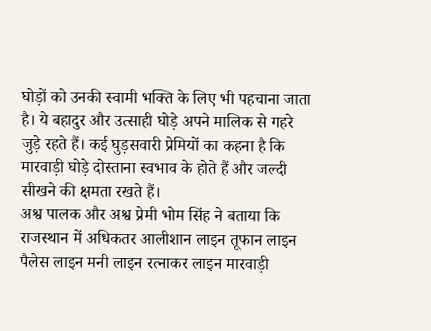घोड़ों को उनकी स्वामी भक्ति के लिए भी पहचाना जाता है। ये बहादुर और उत्साही घोड़े अपने मालिक से गहरे जुड़े रहते हैं। कई घुड़सवारी प्रेमियों का कहना है कि मारवाड़ी घोड़े दोस्ताना स्वभाव के होते हैं और जल्दी सीखने की क्षमता रखते हैं।
अश्व पालक और अश्व प्रेमी भोम सिंह ने बताया कि राजस्थान में अधिकतर आलीशान लाइन तूफान लाइन पैलेस लाइन मनी लाइन रत्नाकर लाइन मारवाड़ी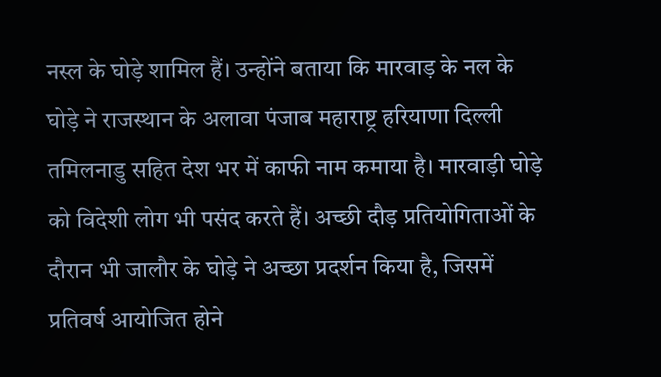नस्ल के घोड़े शामिल हैं। उन्होंने बताया कि मारवाड़ के नल के घोड़े ने राजस्थान के अलावा पंजाब महाराष्ट्र हरियाणा दिल्ली तमिलनाडु सहित देश भर में काफी नाम कमाया है। मारवाड़ी घोड़े को विदेशी लोग भी पसंद करते हैं। अच्छी दौड़ प्रतियोगिताओं के दौरान भी जालौर के घोड़े ने अच्छा प्रदर्शन किया है, जिसमें प्रतिवर्ष आयोजित होने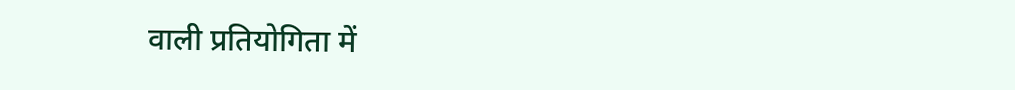वाली प्रतियोगिता में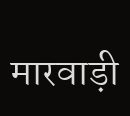मारवाड़ी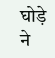घोड़े ने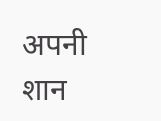अपनी शान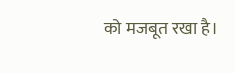को मजबूत रखा है।